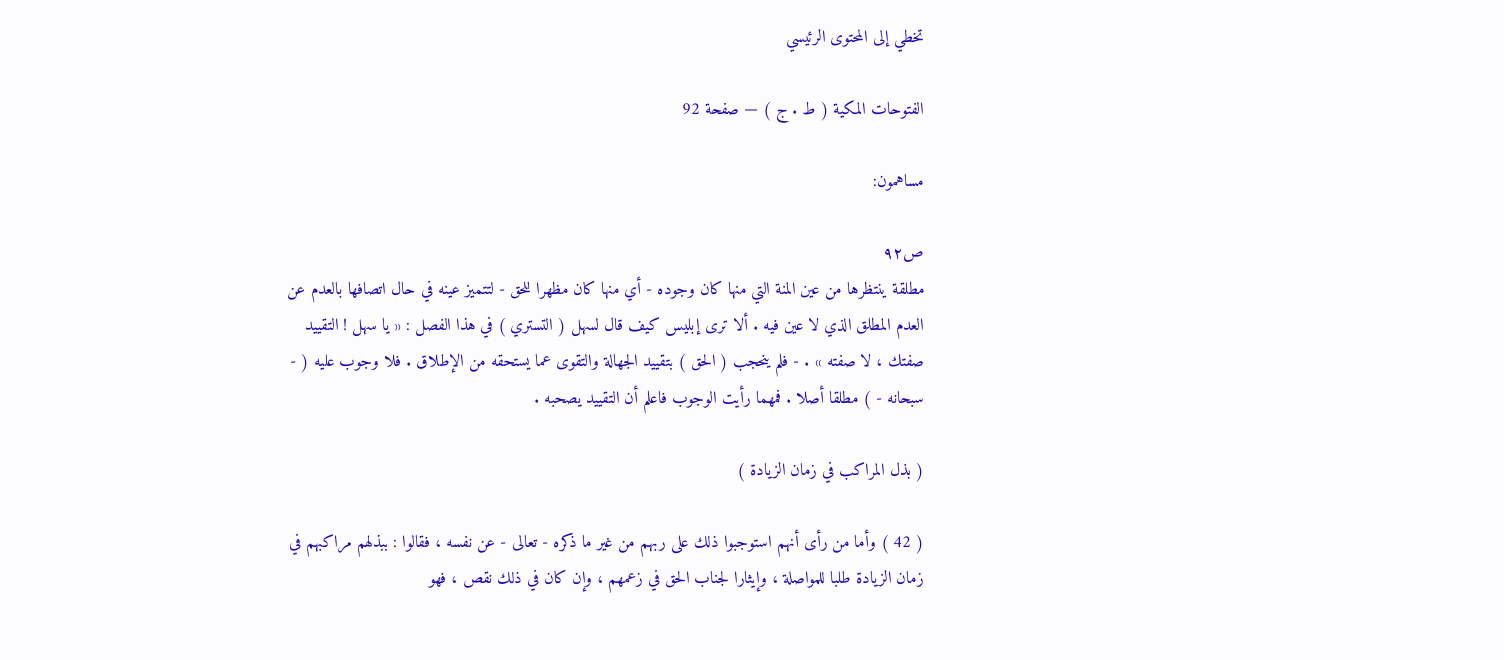تخطي إلى المحتوى الرئيسي

الفتوحات المكية ( ط . ج ) — صفحة 92

مساهمون:

ص٩٢
مطلقة ينتظرها من عين المنة التي منها كان وجوده - أي منها كان مظهرا للحق - لتتميز عينه في حال اتصافها بالعدم عن العدم المطلق الذي لا عين فيه . ألا ترى إبليس كيف قال لسهل ( التستري ) في هذا الفصل : « يا سهل ! التقييد صفتك ، لا صفته » . - فلم ينحجب ( الحق ) بتقييد الجهالة والتقوى عما يستحقه من الإطلاق . فلا وجوب عليه ( - سبحانه - ) مطلقا أصلا . فمهما رأيت الوجوب فاعلم أن التقييد يصحبه .

( بذل المراكب في زمان الزيادة )

( 42 ) وأما من رأى أنهم استوجبوا ذلك على ربهم من غير ما ذكره - تعالى - عن نفسه ، فقالوا : ببذلهم مراكبهم في زمان الزيادة طلبا للمواصلة ، وإيثارا لجناب الحق في زعمهم ، وإن كان في ذلك نقص ، فهو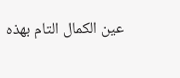عين الكمال التام بهذه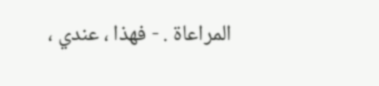المراعاة . - فهذا ، عندي ،